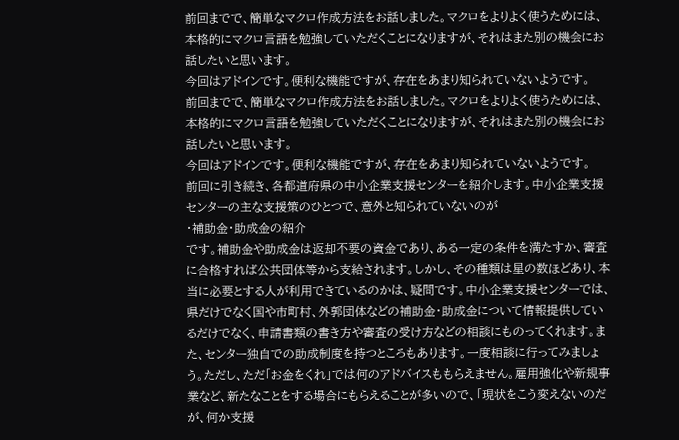前回までで、簡単なマクロ作成方法をお話しました。マクロをよりよく使うためには、本格的にマクロ言語を勉強していただくことになりますが、それはまた別の機会にお話したいと思います。
今回はアドインです。便利な機能ですが、存在をあまり知られていないようです。
前回までで、簡単なマクロ作成方法をお話しました。マクロをよりよく使うためには、本格的にマクロ言語を勉強していただくことになりますが、それはまた別の機会にお話したいと思います。
今回はアドインです。便利な機能ですが、存在をあまり知られていないようです。
前回に引き続き、各都道府県の中小企業支援センターを紹介します。中小企業支援センターの主な支援策のひとつで、意外と知られていないのが
・補助金・助成金の紹介
です。補助金や助成金は返却不要の資金であり、ある一定の条件を満たすか、審査に合格すれば公共団体等から支給されます。しかし、その種類は星の数ほどあり、本当に必要とする人が利用できているのかは、疑問です。中小企業支援センターでは、県だけでなく国や市町村、外郭団体などの補助金・助成金について情報提供しているだけでなく、申請書類の書き方や審査の受け方などの相談にものってくれます。また、センター独自での助成制度を持つところもあります。一度相談に行ってみましょう。ただし、ただ「お金をくれ」では何のアドバイスももらえません。雇用強化や新規事業など、新たなことをする場合にもらえることが多いので、「現状をこう変えないのだが、何か支援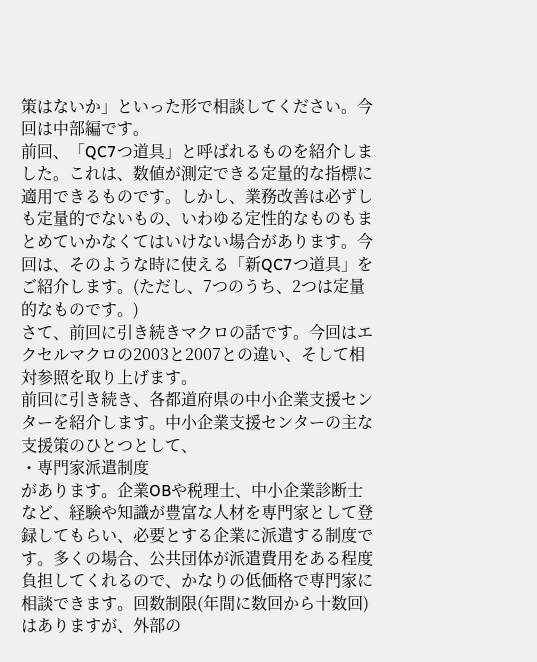策はないか」といった形で相談してください。今回は中部編です。
前回、「QC7つ道具」と呼ばれるものを紹介しました。これは、数値が測定できる定量的な指標に適用できるものです。しかし、業務改善は必ずしも定量的でないもの、いわゆる定性的なものもまとめていかなくてはいけない場合があります。今回は、そのような時に使える「新QC7つ道具」をご紹介します。(ただし、7つのうち、2つは定量的なものです。)
さて、前回に引き続きマクロの話です。今回はエクセルマクロの2003と2007との違い、そして相対参照を取り上げます。
前回に引き続き、各都道府県の中小企業支援センターを紹介します。中小企業支援センターの主な支援策のひとつとして、
・専門家派遣制度
があります。企業OBや税理士、中小企業診断士など、経験や知識が豊富な人材を専門家として登録してもらい、必要とする企業に派遣する制度です。多くの場合、公共団体が派遣費用をある程度負担してくれるので、かなりの低価格で専門家に相談できます。回数制限(年間に数回から十数回)はありますが、外部の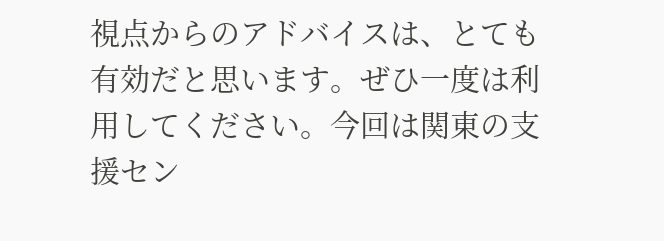視点からのアドバイスは、とても有効だと思います。ぜひ一度は利用してください。今回は関東の支援セン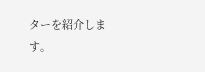ターを紹介します。